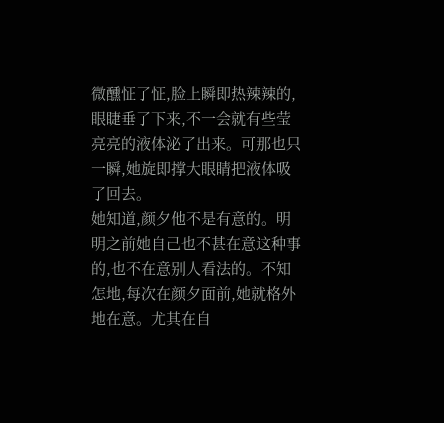微醺怔了怔,脸上瞬即热辣辣的,眼睫垂了下来,不一会就有些莹亮亮的液体泌了出来。可那也只一瞬,她旋即撑大眼睛把液体吸了回去。
她知道,颜夕他不是有意的。明明之前她自己也不甚在意这种事的,也不在意别人看法的。不知怎地,每次在颜夕面前,她就格外地在意。尤其在自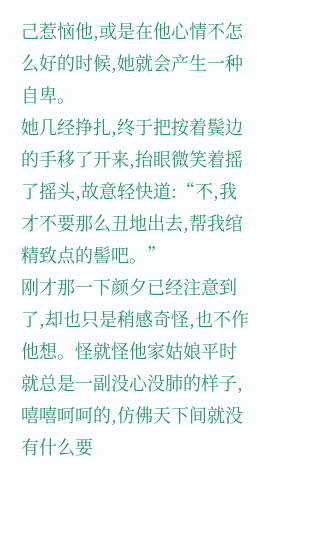己惹恼他,或是在他心情不怎么好的时候,她就会产生一种自卑。
她几经挣扎,终于把按着鬓边的手移了开来,抬眼微笑着摇了摇头,故意轻快道:“不,我才不要那么丑地出去,帮我绾精致点的髻吧。”
刚才那一下颜夕已经注意到了,却也只是稍感奇怪,也不作他想。怪就怪他家姑娘平时就总是一副没心没肺的样子,嘻嘻呵呵的,仿佛天下间就没有什么要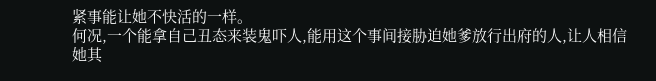紧事能让她不快活的一样。
何况,一个能拿自己丑态来装鬼吓人,能用这个事间接胁迫她爹放行出府的人,让人相信她其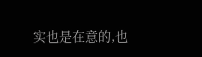实也是在意的,也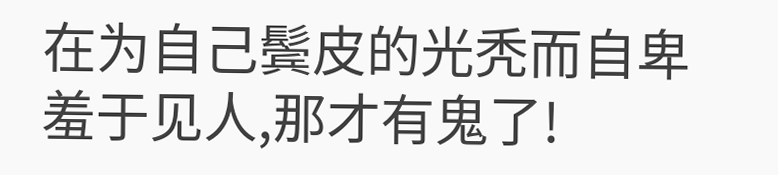在为自己鬓皮的光秃而自卑羞于见人,那才有鬼了!